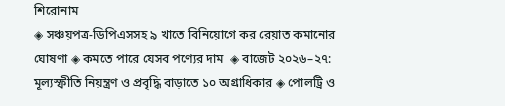শিরোনাম
◈ সঞ্চয়পত্র-ডিপিএসসহ ৯ খাতে বিনিয়োগে কর রেয়াত কমানোর ঘোষণা ◈ কমতে পারে যেসব পণ্যের দাম  ◈ বাজেট ২০২৬–২৭: মূল্যস্ফীতি নিয়ন্ত্রণ ও প্রবৃদ্ধি বাড়াতে ১০ অগ্রাধিকার ◈ পোলট্রি ও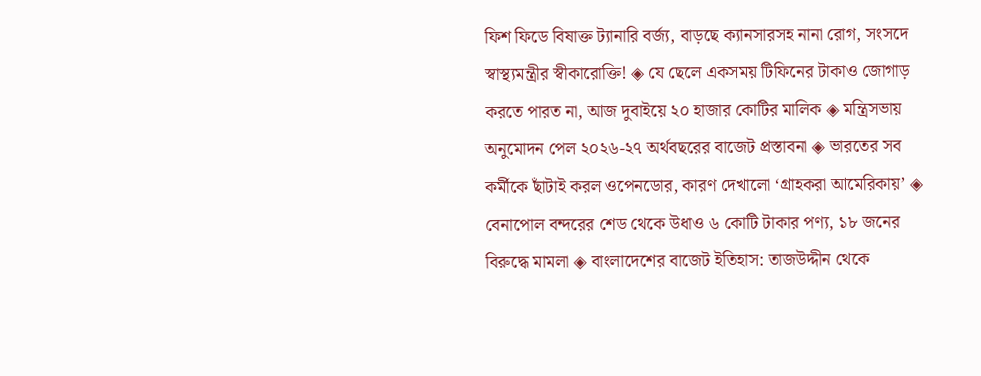ফিশ ফিডে বিষাক্ত ট্যানারি বর্জ্য, বাড়ছে ক্যানসারসহ নানা রোগ, সংসদে স্বাস্থ্যমন্ত্রীর স্বীকারোক্তি! ◈ যে ছেলে একসময় টিফিনের টাকাও জোগাড় করতে পারত না, আজ দুবাইয়ে ২০ হাজার কোটির মালিক ◈ মন্ত্রিসভায় অনুমোদন পেল ২০২৬-২৭ অর্থবছরের বাজেট প্রস্তাবনা ◈ ভারতের সব কর্মীকে ছাঁটাই করল ওপেনডোর, কারণ দেখালো ‘গ্রাহকরা আমেরিকায়’ ◈ বেনাপোল বন্দরের শেড থেকে উধাও ৬ কোটি টাকার পণ্য, ১৮ জনের বিরুদ্ধে মামলা ◈ বাংলাদেশের বাজেট ইতিহাস: তাজউদ্দীন থেকে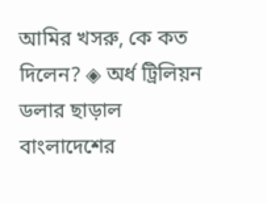আমির খসরু, কে কত দিলেন? ◈ অর্ধ ট্রিলিয়ন ডলার ছাড়াল বাংলাদেশের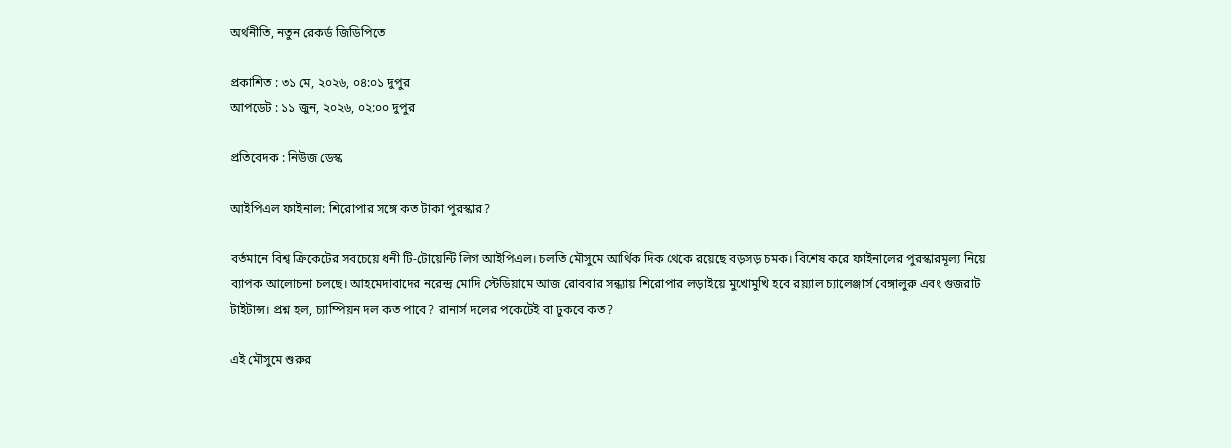অর্থনীতি, নতুন রেকর্ড জিডিপিতে

প্রকাশিত : ৩১ মে, ২০২৬, ০৪:০১ দুপুর
আপডেট : ১১ জুন, ২০২৬, ০২:০০ দুপুর

প্রতিবেদক : নিউজ ডেস্ক

আইপিএল ফাইনাল: শিরোপার সঙ্গে কত টাকা পুরস্কার?

বর্তমানে বিশ্ব ক্রিকেটের সবচেয়ে ধনী টি-টোয়েন্টি লিগ আইপিএল। চলতি মৌসুমে আর্থিক দিক থেকে রয়েছে বড়সড় চমক। বিশেষ করে ফাইনালের পুরস্কারমূল্য নিয়ে ব্যাপক আলোচনা চলছে। আহমেদাবাদের নরেন্দ্র মোদি স্টেডিয়ামে আজ রোববার সন্ধ্যায় শিরোপার লড়াইয়ে মুখোমুখি হবে রয়্যাল চ্যালেঞ্জার্স বেঙ্গালুরু এবং গুজরাট টাইটান্স। প্রশ্ন হল, চ্যাম্পিয়ন দল কত পাবে? রানার্স দলের পকেটেই বা ঢুকবে কত?

এই মৌসুমে শুরুর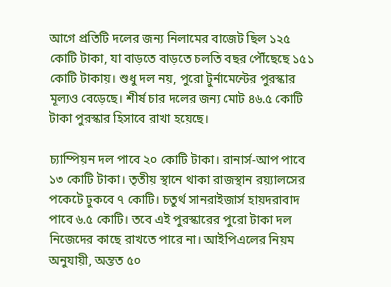আগে প্রতিটি দলের জন্য নিলামের বাজেট ছিল ১২৫ কোটি টাকা, যা বাড়তে বাড়তে চলতি বছর পৌঁছেছে ১৫১ কোটি টাকায়। শুধু দল নয়, পুরো টুর্নামেন্টের পুরস্কার মূল্যও বেড়েছে। শীর্ষ চার দলের জন্য মোট ৪৬.৫ কোটি টাকা পুরস্কার হিসাবে রাখা হয়েছে।

চ্যাম্পিয়ন দল পাবে ২০ কোটি টাকা। রানার্স-আপ পাবে ১৩ কোটি টাকা। তৃতীয় স্থানে থাকা রাজস্থান রয়্যালসের পকেটে ঢুকবে ৭ কোটি। চতুর্থ সানরাইজার্স হায়দরাবাদ পাবে ৬.৫ কোটি। তবে এই পুরস্কারের পুরো টাকা দল নিজেদের কাছে রাখতে পারে না। আইপিএলের নিয়ম অনুযায়ী, অন্তত ৫০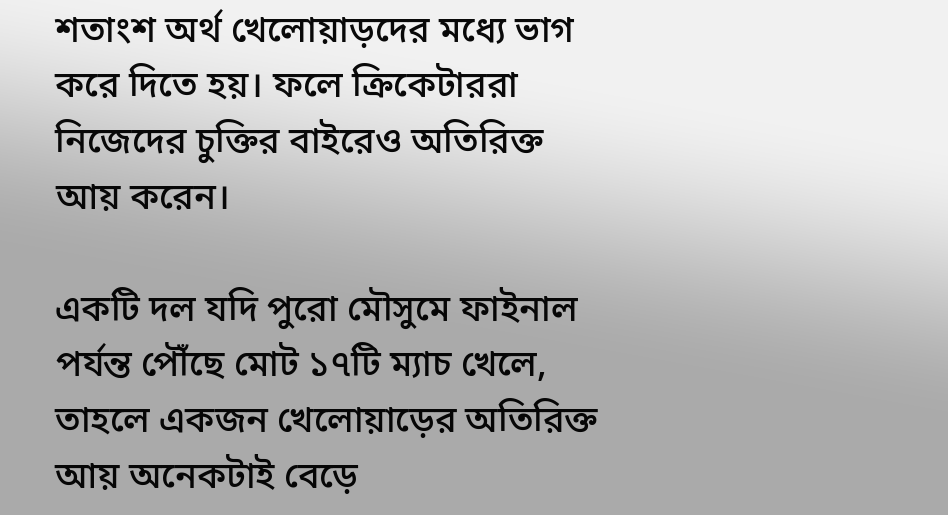শতাংশ অর্থ খেলোয়াড়দের মধ্যে ভাগ করে দিতে হয়। ফলে ক্রিকেটাররা নিজেদের চুক্তির বাইরেও অতিরিক্ত আয় করেন।

একটি দল যদি পুরো মৌসুমে ফাইনাল পর্যন্ত পৌঁছে মোট ১৭টি ম্যাচ খেলে, তাহলে একজন খেলোয়াড়ের অতিরিক্ত আয় অনেকটাই বেড়ে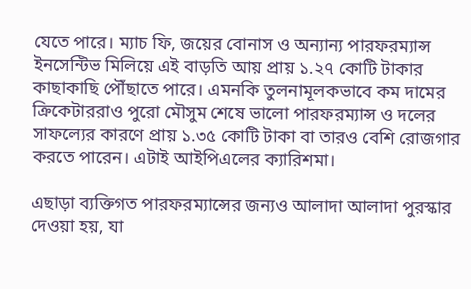যেতে পারে। ম্যাচ ফি, জয়ের বোনাস ও অন্যান্য পারফরম্যান্স ইনসেন্টিভ মিলিয়ে এই বাড়তি আয় প্রায় ১.২৭ কোটি টাকার কাছাকাছি পৌঁছাতে পারে। এমনকি তুলনামূলকভাবে কম দামের ক্রিকেটাররাও পুরো মৌসুম শেষে ভালো পারফরম্যান্স ও দলের সাফল্যের কারণে প্রায় ১.৩৫ কোটি টাকা বা তারও বেশি রোজগার করতে পারেন। এটাই আইপিএলের ক্যারিশমা।

এছাড়া ব্যক্তিগত পারফরম্যান্সের জন্যও আলাদা আলাদা পুরস্কার দেওয়া হয়, যা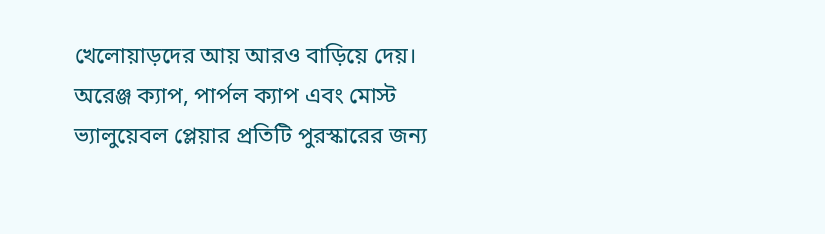খেলোয়াড়দের আয় আরও বাড়িয়ে দেয়। অরেঞ্জ ক্যাপ, পার্পল ক্যাপ এবং মোস্ট ভ্যালুয়েবল প্লেয়ার প্রতিটি পুরস্কারের জন্য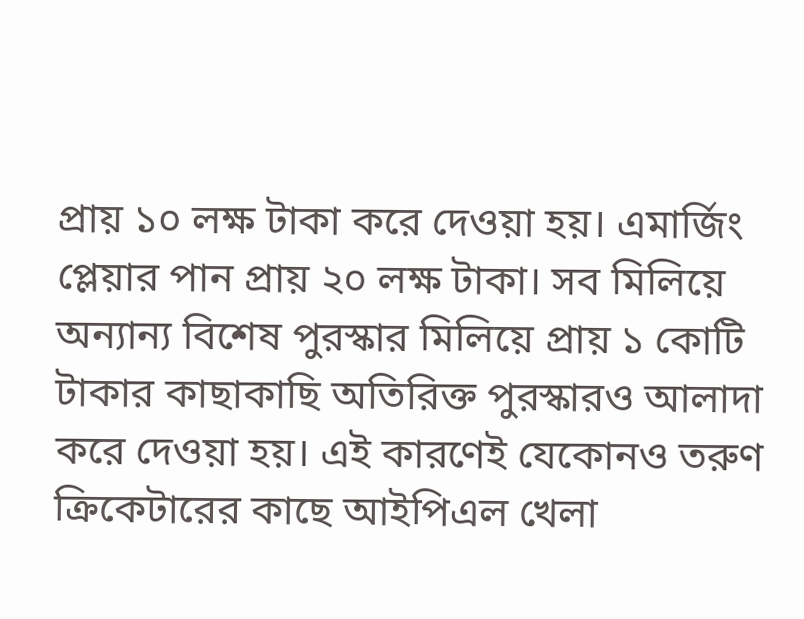প্রায় ১০ লক্ষ টাকা করে দেওয়া হয়। এমার্জিং প্লেয়ার পান প্রায় ২০ লক্ষ টাকা। সব মিলিয়ে অন্যান্য বিশেষ পুরস্কার মিলিয়ে প্রায় ১ কোটি টাকার কাছাকাছি অতিরিক্ত পুরস্কারও আলাদা করে দেওয়া হয়। এই কারণেই যেকোনও তরুণ ক্রিকেটারের কাছে আইপিএল খেলা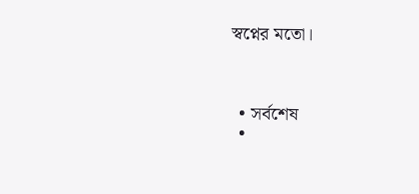স্বপ্নের মতো।



  • সর্বশেষ
  •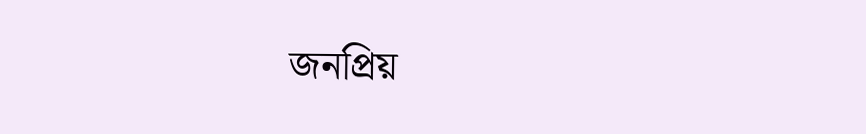জনপ্রিয়